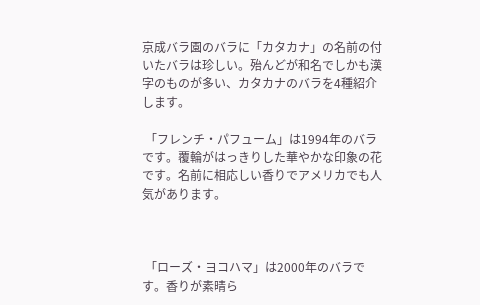京成バラ園のバラに「カタカナ」の名前の付いたバラは珍しい。殆んどが和名でしかも漢字のものが多い、カタカナのバラを4種紹介します。

 「フレンチ・パフューム」は1994年のバラです。覆輪がはっきりした華やかな印象の花です。名前に相応しい香りでアメリカでも人気があります。



 「ローズ・ヨコハマ」は2000年のバラです。香りが素晴ら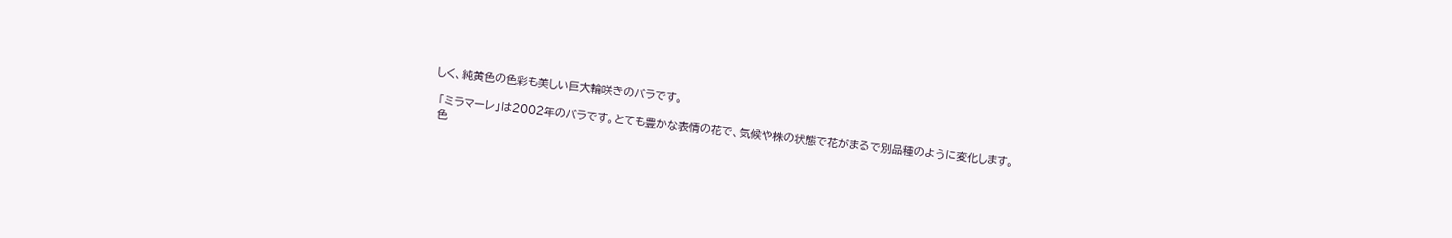しく、純黄色の色彩も美しい巨大輪咲きのバラです。

 「ミラマーレ」は2002年のバラです。とても豊かな表情の花で、気候や株の状態で花がまるで別品種のように変化します。
 色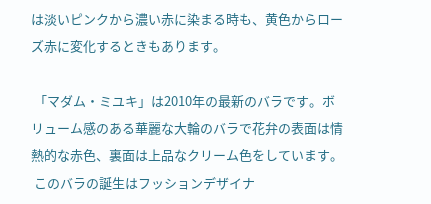は淡いピンクから濃い赤に染まる時も、黄色からローズ赤に変化するときもあります。

 「マダム・ミユキ」は2010年の最新のバラです。ボリューム感のある華麗な大輪のバラで花弁の表面は情熱的な赤色、裏面は上品なクリーム色をしています。
 このバラの誕生はフッションデザイナ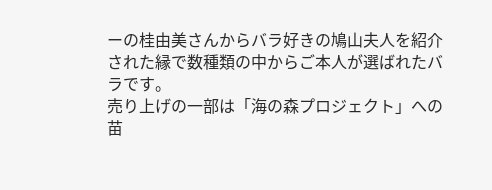ーの桂由美さんからバラ好きの鳩山夫人を紹介された縁で数種類の中からご本人が選ばれたバラです。
売り上げの一部は「海の森プロジェクト」への苗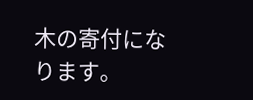木の寄付になります。